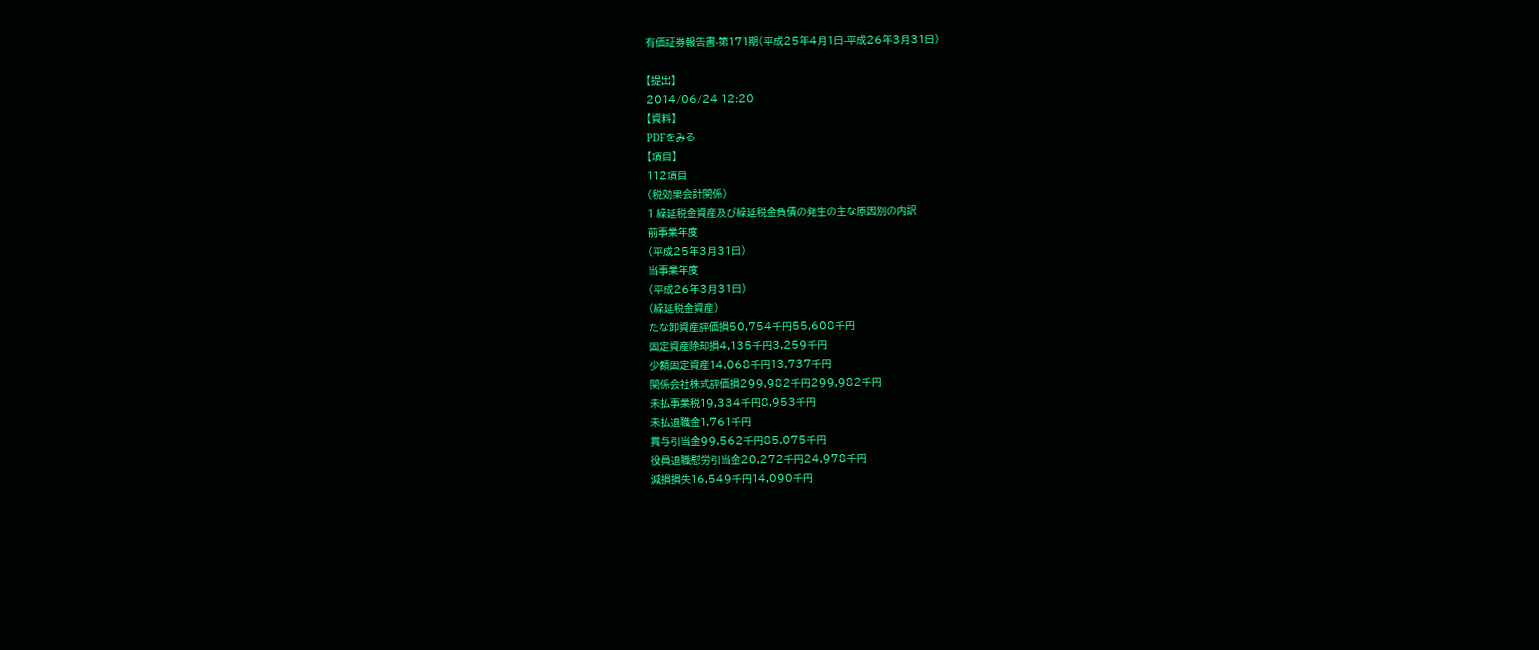有価証券報告書-第171期(平成25年4月1日-平成26年3月31日)

【提出】
2014/06/24 12:20
【資料】
PDFをみる
【項目】
112項目
(税効果会計関係)
1 繰延税金資産及び繰延税金負債の発生の主な原因別の内訳
前事業年度
(平成25年3月31日)
当事業年度
(平成26年3月31日)
(繰延税金資産)
たな卸資産評価損50,754千円55,608千円
固定資産除却損4,135千円3,259千円
少額固定資産14,068千円13,737千円
関係会社株式評価損299,982千円299,982千円
未払事業税19,334千円8,953千円
未払退職金1,761千円
賞与引当金99,562千円85,075千円
役員退職慰労引当金20,272千円24,978千円
減損損失16,549千円14,090千円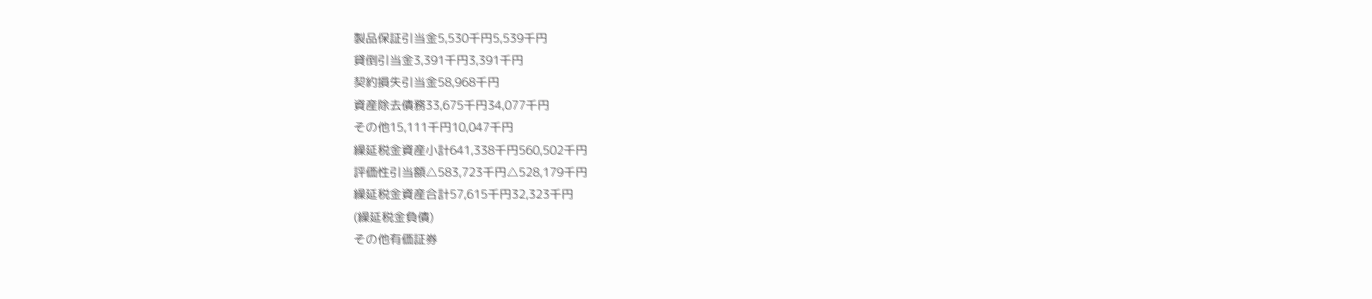製品保証引当金5,530千円5,539千円
貸倒引当金3,391千円3,391千円
契約損失引当金58,968千円
資産除去債務33,675千円34,077千円
その他15,111千円10,047千円
繰延税金資産小計641,338千円560,502千円
評価性引当額△583,723千円△528,179千円
繰延税金資産合計57,615千円32,323千円
(繰延税金負債)
その他有価証券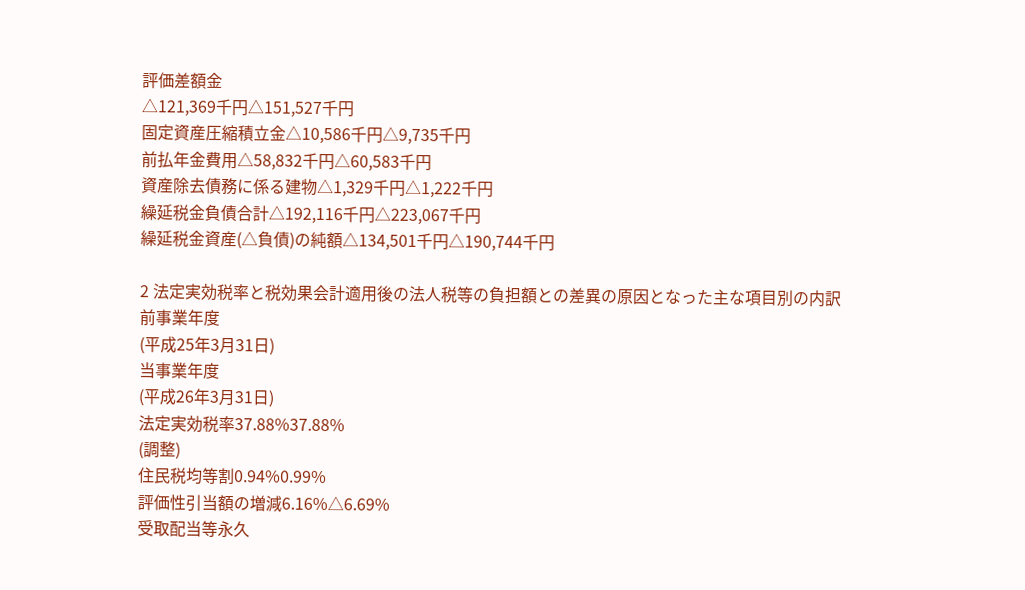評価差額金
△121,369千円△151,527千円
固定資産圧縮積立金△10,586千円△9,735千円
前払年金費用△58,832千円△60,583千円
資産除去債務に係る建物△1,329千円△1,222千円
繰延税金負債合計△192,116千円△223,067千円
繰延税金資産(△負債)の純額△134,501千円△190,744千円

2 法定実効税率と税効果会計適用後の法人税等の負担額との差異の原因となった主な項目別の内訳
前事業年度
(平成25年3月31日)
当事業年度
(平成26年3月31日)
法定実効税率37.88%37.88%
(調整)
住民税均等割0.94%0.99%
評価性引当額の増減6.16%△6.69%
受取配当等永久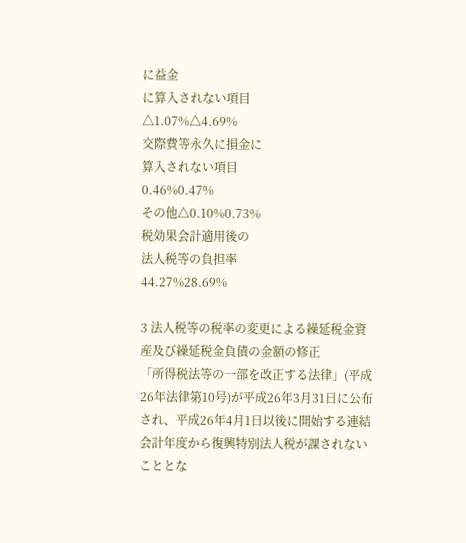に益金
に算入されない項目
△1.07%△4.69%
交際費等永久に損金に
算入されない項目
0.46%0.47%
その他△0.10%0.73%
税効果会計適用後の
法人税等の負担率
44.27%28.69%

3 法人税等の税率の変更による繰延税金資産及び繰延税金負債の金額の修正
「所得税法等の一部を改正する法律」(平成26年法律第10号)が平成26年3月31日に公布され、平成26年4月1日以後に開始する連結会計年度から復興特別法人税が課されないこととな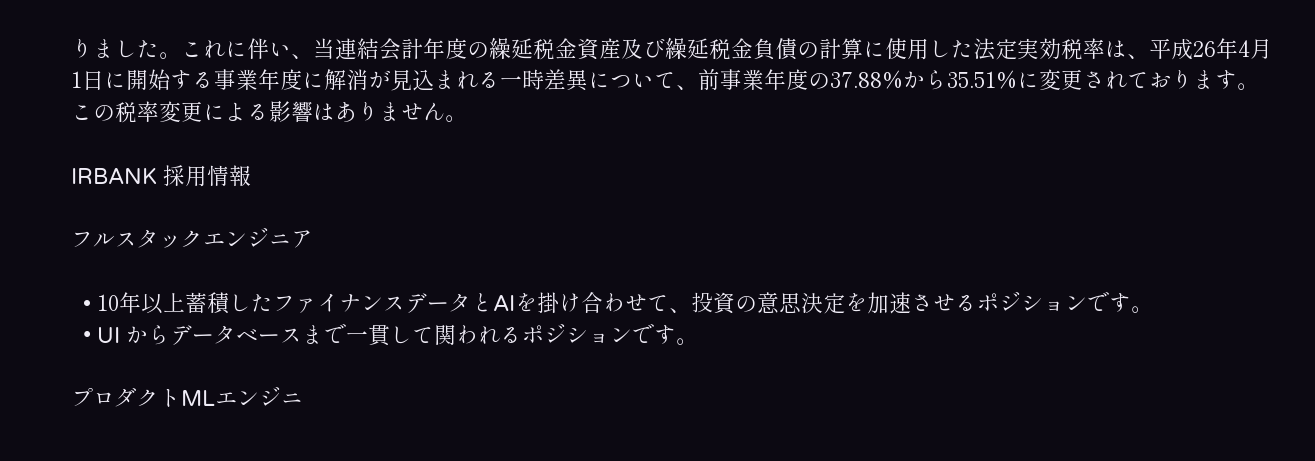りました。これに伴い、当連結会計年度の繰延税金資産及び繰延税金負債の計算に使用した法定実効税率は、平成26年4月1日に開始する事業年度に解消が見込まれる一時差異について、前事業年度の37.88%から35.51%に変更されております。この税率変更による影響はありません。

IRBANK 採用情報

フルスタックエンジニア

  • 10年以上蓄積したファイナンスデータとAIを掛け合わせて、投資の意思決定を加速させるポジションです。
  • UI からデータベースまで一貫して関われるポジションです。

プロダクトMLエンジニ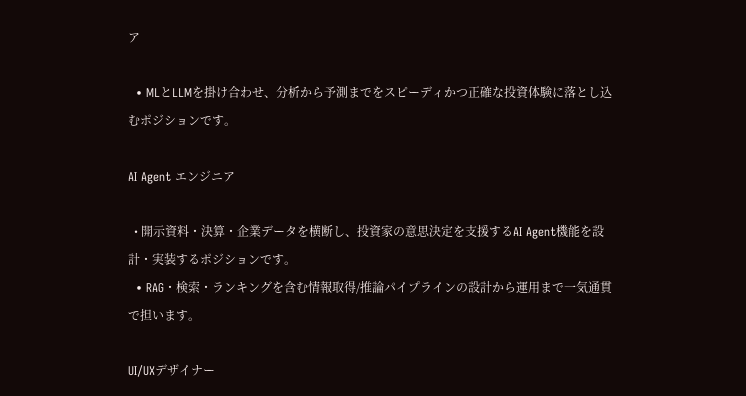ア

  • MLとLLMを掛け合わせ、分析から予測までをスピーディかつ正確な投資体験に落とし込むポジションです。

AI Agent エンジニア

  • 開示資料・決算・企業データを横断し、投資家の意思決定を支援するAI Agent機能を設計・実装するポジションです。
  • RAG・検索・ランキングを含む情報取得/推論パイプラインの設計から運用まで一気通貫で担います。

UI/UXデザイナー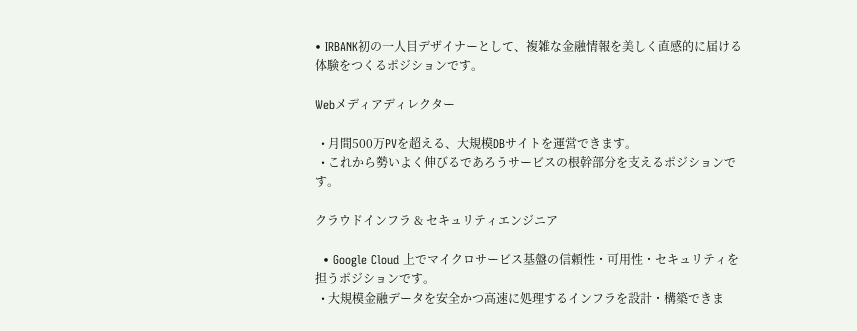• IRBANK初の一人目デザイナーとして、複雑な金融情報を美しく直感的に届ける体験をつくるポジションです。

Webメディアディレクター

  • 月間500万PVを超える、大規模DBサイトを運営できます。
  • これから勢いよく伸びるであろうサービスの根幹部分を支えるポジションです。

クラウドインフラ & セキュリティエンジニア

  • Google Cloud 上でマイクロサービス基盤の信頼性・可用性・セキュリティを担うポジションです。
  • 大規模金融データを安全かつ高速に処理するインフラを設計・構築できま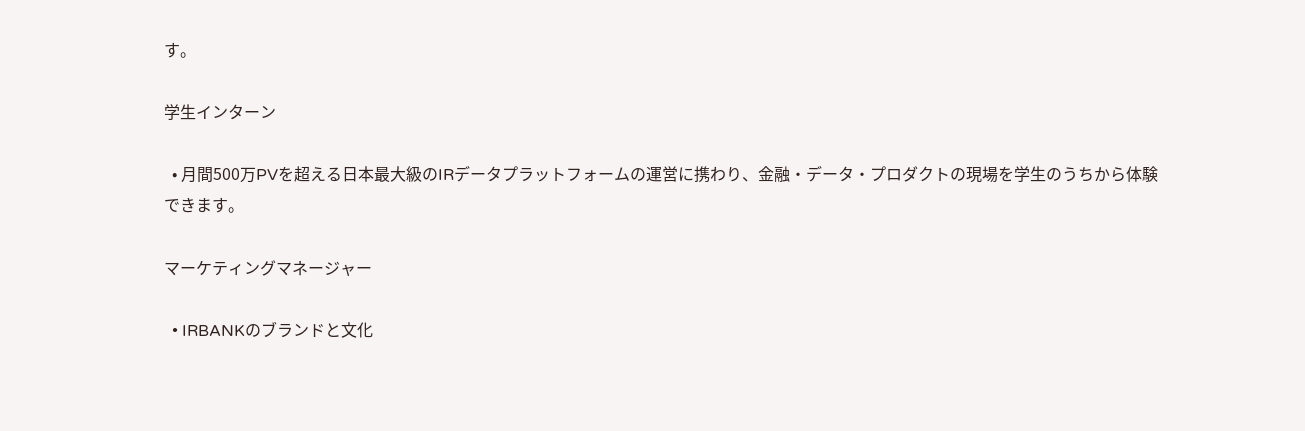す。

学生インターン

  • 月間500万PVを超える日本最大級のIRデータプラットフォームの運営に携わり、金融・データ・プロダクトの現場を学生のうちから体験できます。

マーケティングマネージャー

  • IRBANKのブランドと文化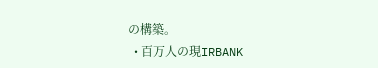の構築。
  • 百万人の現IRBANK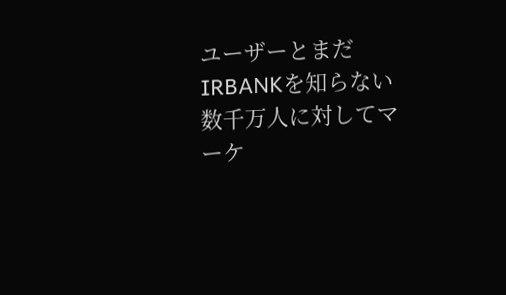ユーザーとまだIRBANKを知らない数千万人に対してマーケ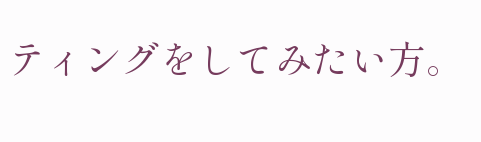ティングをしてみたい方。